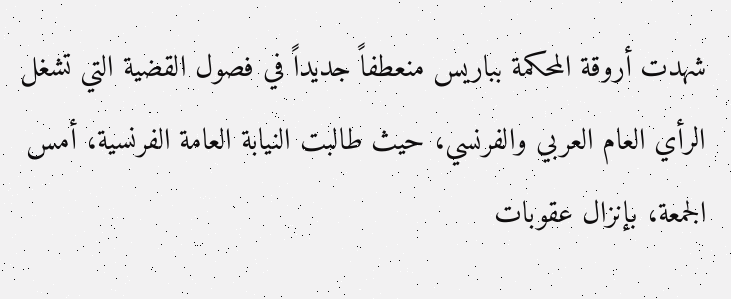شهدت أروقة المحكمة بباريس منعطفاً جديداً في فصول القضية التي تشغل الرأي العام العربي والفرنسي، حيث طالبت النيابة العامة الفرنسية، أمس الجمعة، بإنزال عقوبات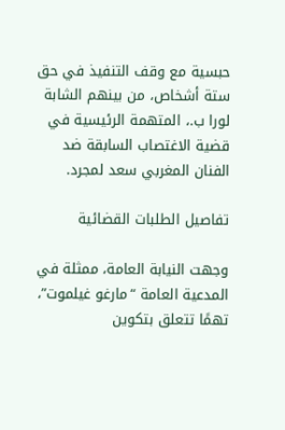حبسية مع وقف التنفيذ في حق ستة أشخاص، من بينهم الشابة لورا ب.، المتهمة الرئيسية في قضية الاغتصاب السابقة ضد الفنان المغربي سعد لمجرد.

تفاصيل الطلبات القضائية

وجهت النيابة العامة، ممثلة في المدعية العامة “مارغو غيلموت”، تهمًا تتعلق بتكوين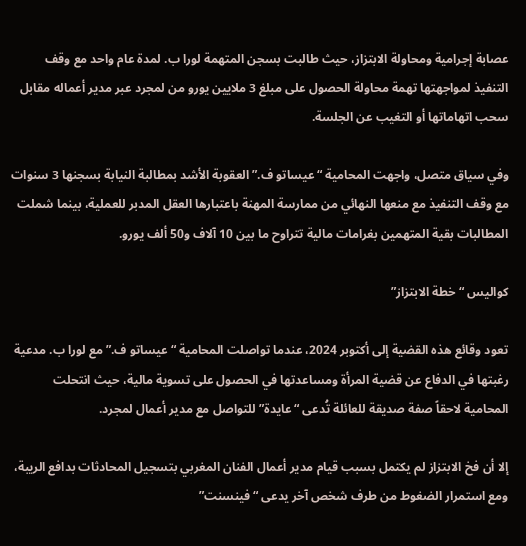عصابة إجرامية ومحاولة الابتزاز، حيث طالبت بسجن المتهمة لورا ب. لمدة عام واحد مع وقف التنفيذ لمواجهتها تهمة محاولة الحصول على مبلغ 3 ملايين يورو من لمجرد عبر مدير أعماله مقابل سحب اتهاماتها أو التغيب عن الجلسة.

وفي سياق متصل، واجهت المحامية “عيساتو ف.” العقوبة الأشد بمطالبة النيابة بسجنها 3 سنوات مع وقف التنفيذ مع منعها النهائي من ممارسة المهنة باعتبارها العقل المدبر للعملية، بينما شملت المطالبات بقية المتهمين بغرامات مالية تتراوح ما بين 10 آلاف و50 ألف يورو.

كواليس “خطة الابتزاز”

تعود وقائع هذه القضية إلى أكتوبر 2024، عندما تواصلت المحامية “عيساتو ف.” مع لورا ب. مدعية رغبتها في الدفاع عن قضية المرأة ومساعدتها في الحصول على تسوية مالية، حيث انتحلت المحامية لاحقاً صفة صديقة للعائلة تُدعى “عايدة” للتواصل مع مدير أعمال لمجرد.

إلا أن فخ الابتزاز لم يكتمل بسبب قيام مدير أعمال الفنان المغربي بتسجيل المحادثات بدافع الريبة، ومع استمرار الضغوط من طرف شخص آخر يدعى “فينسنت”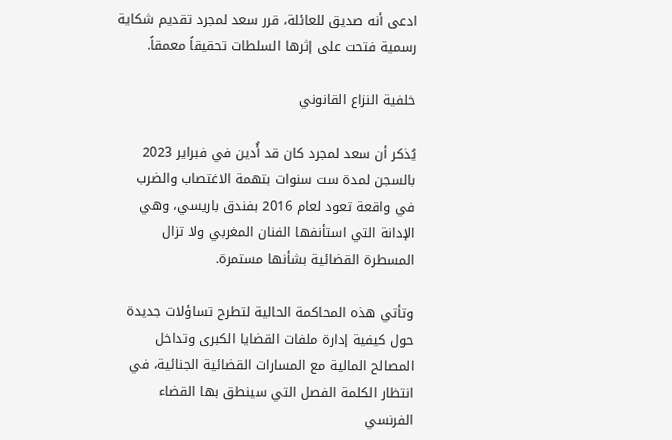ادعى أنه صديق للعائلة، قرر سعد لمجرد تقديم شكاية رسمية فتحت على إثرها السلطات تحقيقاً معمقاً.

خلفية النزاع القانوني

يُذكر أن سعد لمجرد كان قد أُدين في فبراير 2023 بالسجن لمدة ست سنوات بتهمة الاغتصاب والضرب في واقعة تعود لعام 2016 بفندق باريسي، وهي الإدانة التي استأنفها الفنان المغربي ولا تزال المسطرة القضائية بشأنها مستمرة.

وتأتي هذه المحاكمة الحالية لتطرح تساؤلات جديدة حول كيفية إدارة ملفات القضايا الكبرى وتداخل المصالح المالية مع المسارات القضائية الجنائية، في انتظار الكلمة الفصل التي سينطق بها القضاء الفرنسي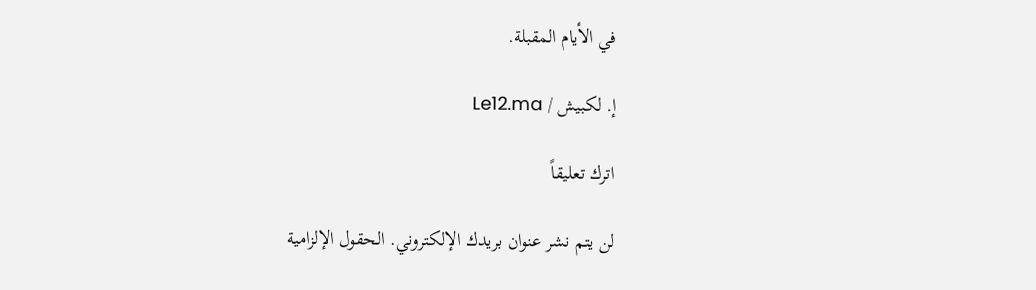في الأيام المقبلة.

إ. لكبيش / Le12.ma

اترك تعليقاً

لن يتم نشر عنوان بريدك الإلكتروني. الحقول الإلزامية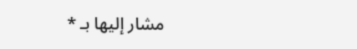مشار إليها بـ *